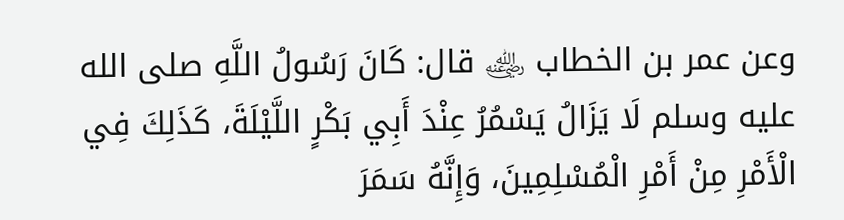وعن عمر بن الخطاب ﵁ قال: كَانَ رَسُولُ اللَّهِ صلى الله عليه وسلم لَا يَزَالُ يَسْمُرُ عِنْدَ أَبِي بَكْرٍ اللَّيْلَةَ، كَذَلِكَ فِي الْأَمْرِ مِنْ أَمْرِ الْمُسْلِمِينَ، وَإِنَّهُ سَمَرَ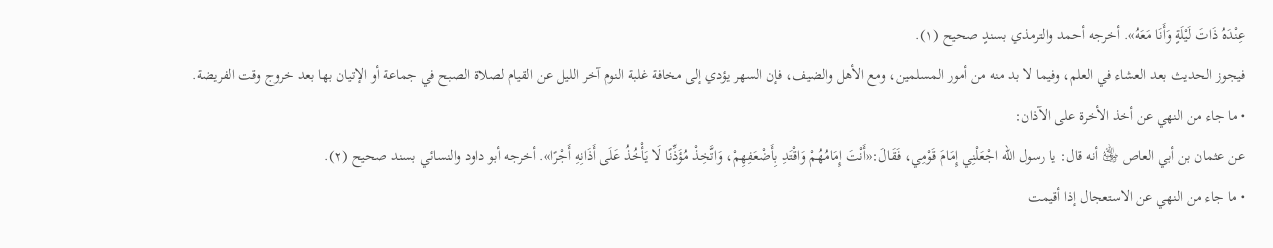عِنْدَهُ ذَاتَ لَيْلَةٍ وَأَنَا مَعَهُ». أخرجه أحمد والترمذي بسندٍ صحيح (١).
فيجوز الحديث بعد العشاء في العلم، وفيما لا بد منه من أمور المسلمين، ومع الأهل والضيف، فإن السهر يؤدي إلى مخافة غلبة النوم آخر الليل عن القيام لصلاة الصبح في جماعة أو الإتيان بها بعد خروج وقت الفريضة.
• ما جاء من النهي عن أخذ الأخرة على الآذان:
عن عثمان بن أبي العاص ﵁ أنه قال: يا رسول الله اجْعَلْنِي إِمَامَ قَوْمِي، فَقَالَ:«أَنْتَ إِمَامُهُمْ وَاقْتَدِ بِأَضْعَفِهِمْ، وَاتَّخِذْ مُؤَذِّنًا لَا يَأْخُذُ عَلَى أَذَانِهِ أَجْرًا». أخرجه أبو داود والنسائي بسند صحيح (٢).
• ما جاء من النهي عن الاستعجال إذا أقيمت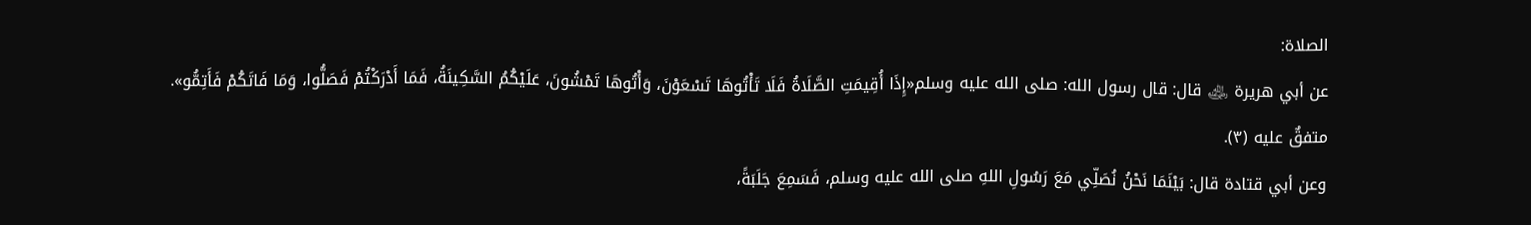الصلاة:
عن أبي هريرة ﵁ قال: قال رسول الله: صلى الله عليه وسلم«إِذَا أُقِيمَتِ الصَّلَاةُ فَلَا تَأْتُوهَا تَسْعَوْنَ، وَأْتُوهَا تَمْشُونَ، عَلَيْكُمُ السَّكِينَةُ، فَمَا أَدْرَكْتُمْ فَصَلُّوا، وَمَا فَاتَكُمْ فَأَتِمُّو». متفقٌ عليه (٣).
وعن أبي قتادة قال: بَيْنَمَا نَحْنُ نُصَلِّي مَعَ رَسُولِ اللهِ صلى الله عليه وسلم، فَسَمِعَ جَلَبَةً،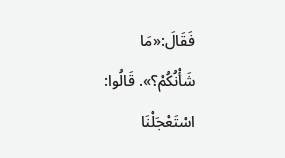فَقَالَ:«مَا شَأْنُكُمْ؟». قَالُوا: اسْتَعْجَلْنَا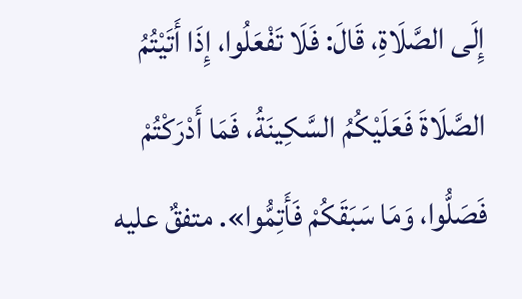إِلَى الصَّلَاةِ، قَالَ: فَلَا تَفْعَلُوا، إِذَا أَتَيْتُمُ الصَّلَاةَ فَعَلَيْكُمُ السَّكِينَةُ، فَمَا أَدْرَكْتُمْ فَصَلُّوا، وَمَا سَبَقَكُمْ فَأَتِمُّوا». متفقٌ عليه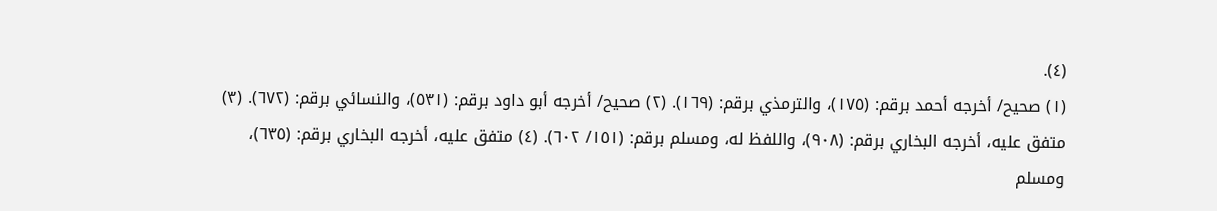(٤).
(١) صحيح/ أخرجه أحمد برقم: (١٧٥)، والترمذي برقم: (١٦٩). (٢) صحيح/ أخرجه أبو داود برقم: (٥٣١)، والنسائي برقم: (٦٧٢). (٣) متفق عليه، أخرجه البخاري برقم: (٩٠٨)، واللفظ له، ومسلم برقم: (١٥١/ ٦٠٢). (٤) متفق عليه، أخرجه البخاري برقم: (٦٣٥)، ومسلم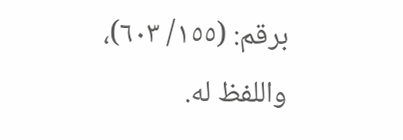برقم: (١٥٥/ ٦٠٣)، واللفظ له.